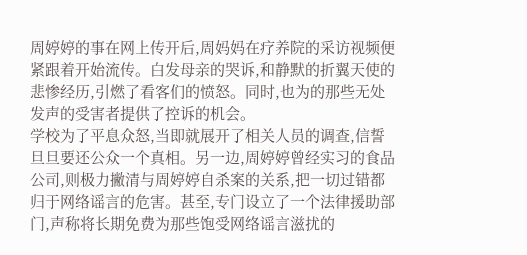周婷婷的事在网上传开后,周妈妈在疗养院的采访视频便紧跟着开始流传。白发母亲的哭诉,和静默的折翼天使的悲惨经历,引燃了看客们的愤怒。同时,也为的那些无处发声的受害者提供了控诉的机会。
学校为了平息众怒,当即就展开了相关人员的调查,信誓旦旦要还公众一个真相。另一边,周婷婷曾经实习的食品公司,则极力撇清与周婷婷自杀案的关系,把一切过错都归于网络谣言的危害。甚至,专门设立了一个法律援助部门,声称将长期免费为那些饱受网络谣言滋扰的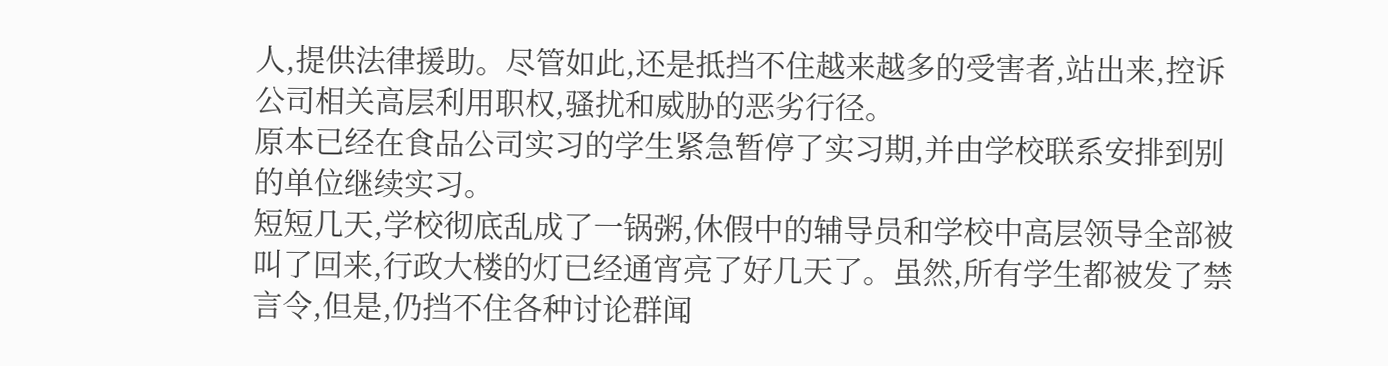人,提供法律援助。尽管如此,还是抵挡不住越来越多的受害者,站出来,控诉公司相关高层利用职权,骚扰和威胁的恶劣行径。
原本已经在食品公司实习的学生紧急暂停了实习期,并由学校联系安排到别的单位继续实习。
短短几天,学校彻底乱成了一锅粥,休假中的辅导员和学校中高层领导全部被叫了回来,行政大楼的灯已经通宵亮了好几天了。虽然,所有学生都被发了禁言令,但是,仍挡不住各种讨论群闻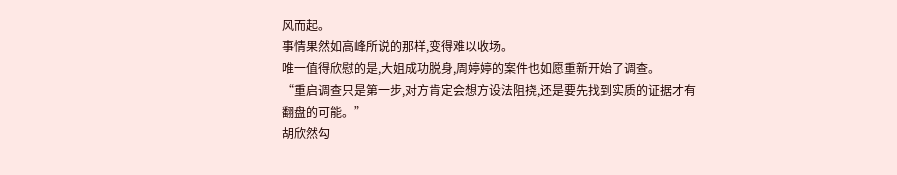风而起。
事情果然如高峰所说的那样,变得难以收场。
唯一值得欣慰的是,大姐成功脱身,周婷婷的案件也如愿重新开始了调查。
“重启调查只是第一步,对方肯定会想方设法阻挠,还是要先找到实质的证据才有翻盘的可能。”
胡欣然勾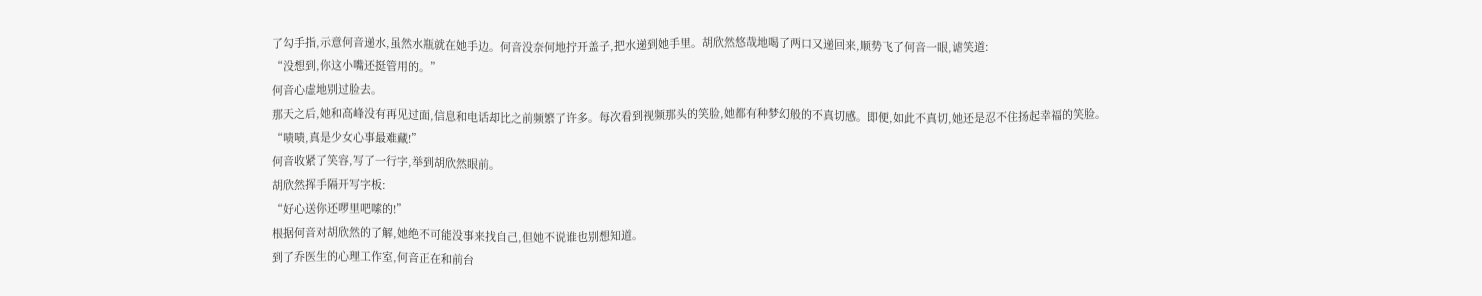了勾手指,示意何音递水,虽然水瓶就在她手边。何音没奈何地拧开盖子,把水递到她手里。胡欣然悠哉地喝了两口又递回来,顺势飞了何音一眼,谑笑道:
“没想到,你这小嘴还挺管用的。”
何音心虚地别过脸去。
那天之后,她和高峰没有再见过面,信息和电话却比之前频繁了许多。每次看到视频那头的笑脸,她都有种梦幻般的不真切感。即便,如此不真切,她还是忍不住扬起幸福的笑脸。
“啧啧,真是少女心事最难藏!”
何音收紧了笑容,写了一行字,举到胡欣然眼前。
胡欣然挥手隔开写字板:
“好心送你还啰里吧嗦的!”
根据何音对胡欣然的了解,她绝不可能没事来找自己,但她不说谁也别想知道。
到了乔医生的心理工作室,何音正在和前台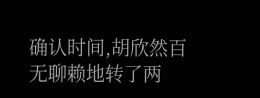确认时间,胡欣然百无聊赖地转了两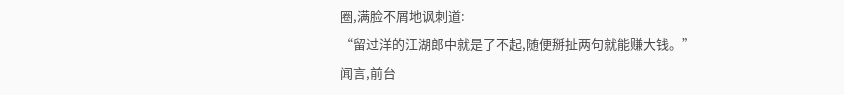圈,满脸不屑地讽刺道:
“留过洋的江湖郎中就是了不起,随便掰扯两句就能赚大钱。”
闻言,前台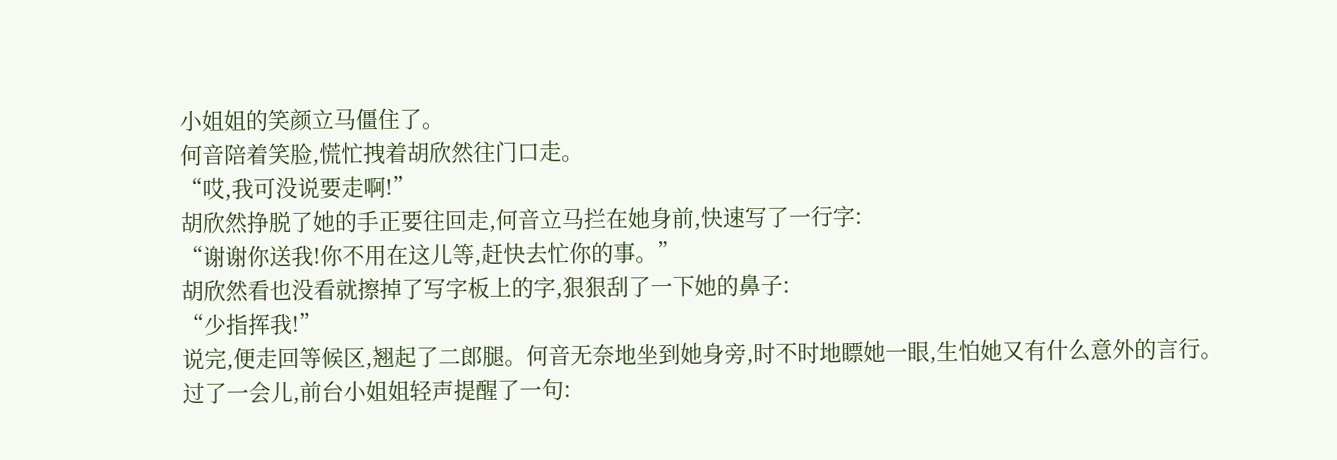小姐姐的笑颜立马僵住了。
何音陪着笑脸,慌忙拽着胡欣然往门口走。
“哎,我可没说要走啊!”
胡欣然挣脱了她的手正要往回走,何音立马拦在她身前,快速写了一行字:
“谢谢你送我!你不用在这儿等,赶快去忙你的事。”
胡欣然看也没看就擦掉了写字板上的字,狠狠刮了一下她的鼻子:
“少指挥我!”
说完,便走回等候区,翘起了二郎腿。何音无奈地坐到她身旁,时不时地瞟她一眼,生怕她又有什么意外的言行。
过了一会儿,前台小姐姐轻声提醒了一句: